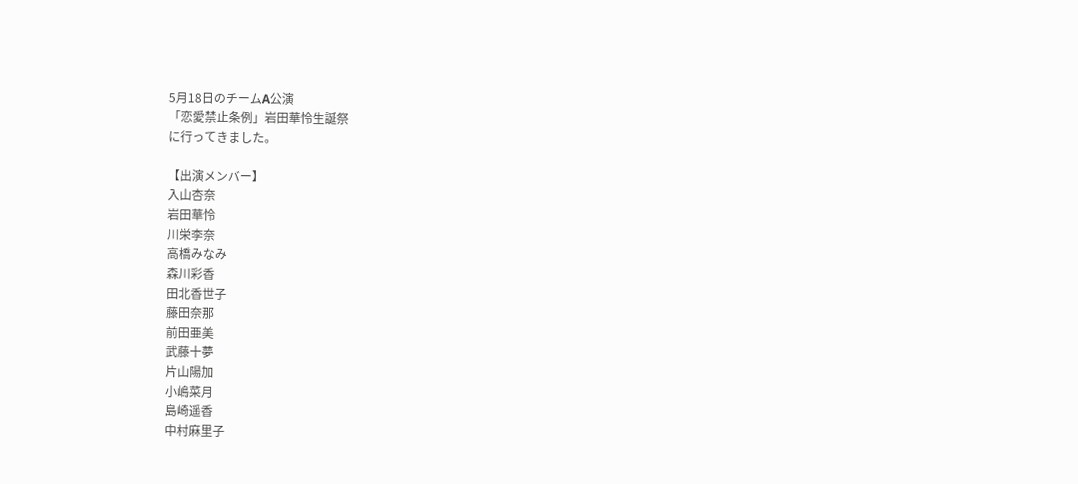5月18日のチームA公演
「恋愛禁止条例」岩田華怜生誕祭
に行ってきました。

【出演メンバー】
入山杏奈
岩田華怜
川栄李奈
高橋みなみ
森川彩香
田北香世子
藤田奈那
前田亜美
武藤十夢
片山陽加
小嶋菜月
島崎遥香
中村麻里子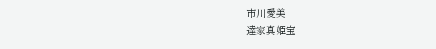市川愛美
達家真姫宝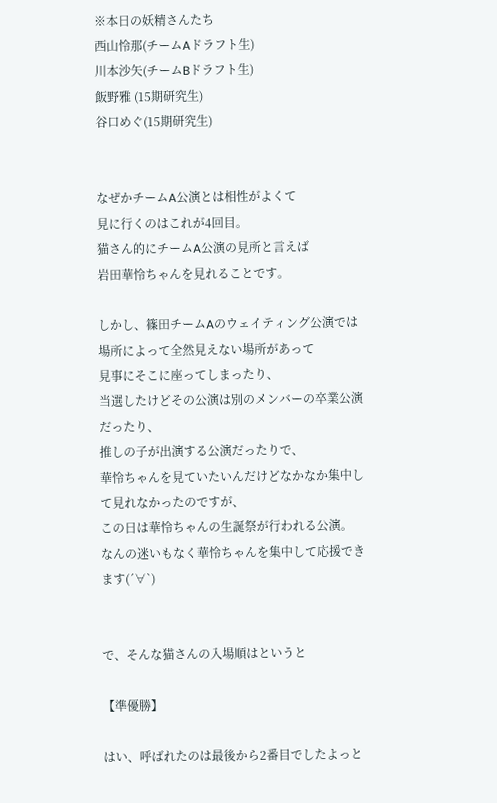※本日の妖精さんたち
西山怜那(チームAドラフト生)
川本沙矢(チームBドラフト生)
飯野雅 (15期研究生)
谷口めぐ(15期研究生)


なぜかチームA公演とは相性がよくて
見に行くのはこれが4回目。
猫さん的にチームA公演の見所と言えば
岩田華怜ちゃんを見れることです。

しかし、篠田チームAのウェイティング公演では場所によって全然見えない場所があって
見事にそこに座ってしまったり、
当選したけどその公演は別のメンバーの卒業公演だったり、
推しの子が出演する公演だったりで、
華怜ちゃんを見ていたいんだけどなかなか集中して見れなかったのですが、
この日は華怜ちゃんの生誕祭が行われる公演。
なんの迷いもなく華怜ちゃんを集中して応援できます(´∀`)


で、そんな猫さんの入場順はというと

【準優勝】

はい、呼ばれたのは最後から2番目でしたよっと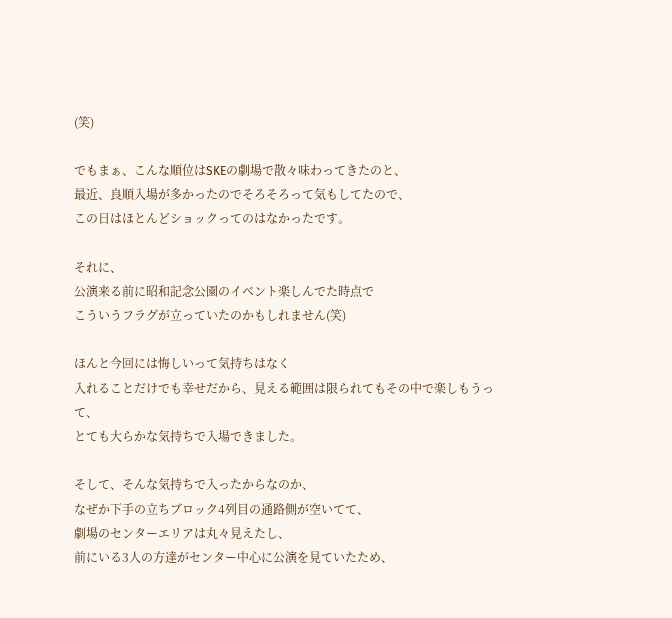(笑)

でもまぁ、こんな順位はSKEの劇場で散々味わってきたのと、
最近、良順入場が多かったのでそろそろって気もしてたので、
この日はほとんどショックってのはなかったです。

それに、
公演来る前に昭和記念公園のイベント楽しんでた時点で
こういうフラグが立っていたのかもしれません(笑)

ほんと今回には悔しいって気持ちはなく
入れることだけでも幸せだから、見える範囲は限られてもその中で楽しもうって、
とても大らかな気持ちで入場できました。

そして、そんな気持ちで入ったからなのか、
なぜか下手の立ちブロック4列目の通路側が空いてて、
劇場のセンターエリアは丸々見えたし、
前にいる3人の方達がセンター中心に公演を見ていたため、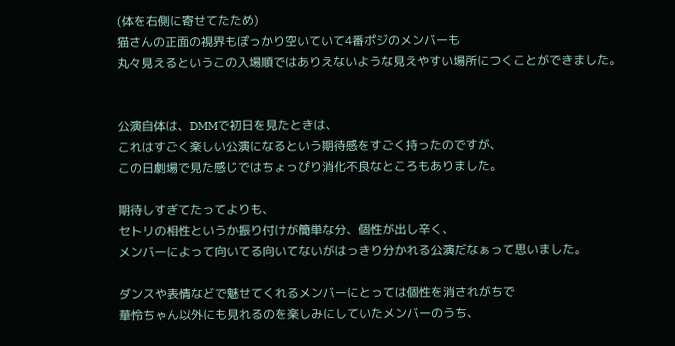(体を右側に寄せてたため)
猫さんの正面の視界もぽっかり空いていて4番ポジのメンバーも
丸々見えるというこの入場順ではありえないような見えやすい場所につくことができました。


公演自体は、DMMで初日を見たときは、
これはすごく楽しい公演になるという期待感をすごく持ったのですが、
この日劇場で見た感じではちょっぴり消化不良なところもありました。

期待しすぎてたってよりも、
セトリの相性というか振り付けが簡単な分、個性が出し辛く、
メンバーによって向いてる向いてないがはっきり分かれる公演だなぁって思いました。

ダンスや表情などで魅せてくれるメンバーにとっては個性を消されがちで
華怜ちゃん以外にも見れるのを楽しみにしていたメンバーのうち、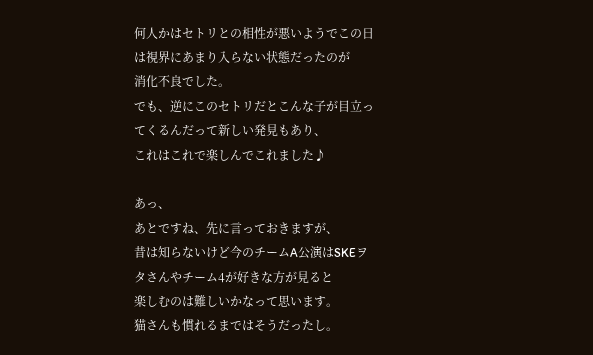何人かはセトリとの相性が悪いようでこの日は視界にあまり入らない状態だったのが
消化不良でした。
でも、逆にこのセトリだとこんな子が目立ってくるんだって新しい発見もあり、
これはこれで楽しんでこれました♪

あっ、
あとですね、先に言っておきますが、
昔は知らないけど今のチームA公演はSKEヲタさんやチーム4が好きな方が見ると
楽しむのは難しいかなって思います。
猫さんも慣れるまではそうだったし。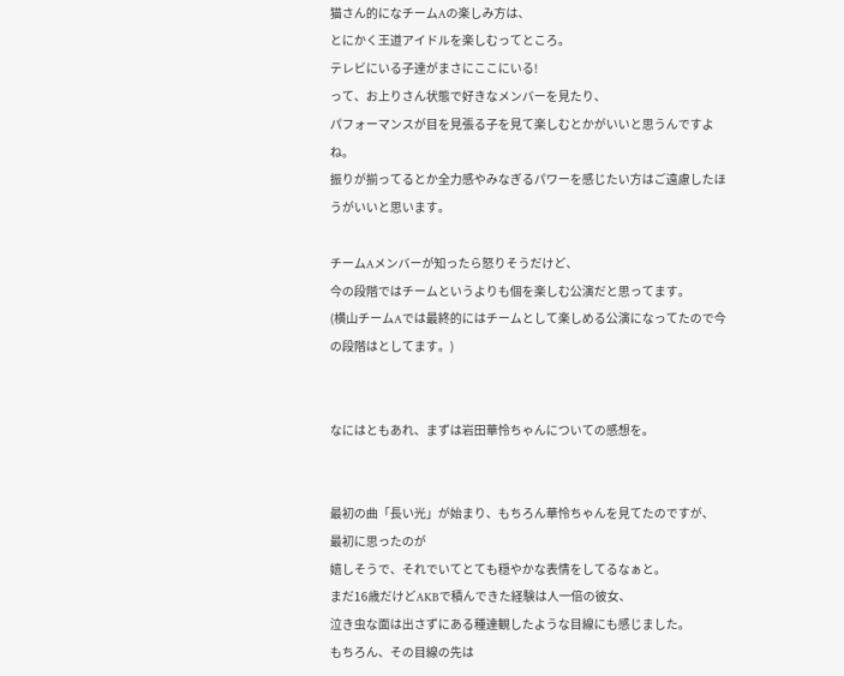猫さん的になチームAの楽しみ方は、
とにかく王道アイドルを楽しむってところ。
テレビにいる子達がまさにここにいる!
って、お上りさん状態で好きなメンバーを見たり、
パフォーマンスが目を見張る子を見て楽しむとかがいいと思うんですよね。
振りが揃ってるとか全力感やみなぎるパワーを感じたい方はご遠慮したほうがいいと思います。

チームAメンバーが知ったら怒りそうだけど、
今の段階ではチームというよりも個を楽しむ公演だと思ってます。
(横山チームAでは最終的にはチームとして楽しめる公演になってたので今の段階はとしてます。)


なにはともあれ、まずは岩田華怜ちゃんについての感想を。


最初の曲「長い光」が始まり、もちろん華怜ちゃんを見てたのですが、
最初に思ったのが
嬉しそうで、それでいてとても穏やかな表情をしてるなぁと。
まだ16歳だけどAKBで積んできた経験は人一倍の彼女、
泣き虫な面は出さずにある種達観したような目線にも感じました。
もちろん、その目線の先は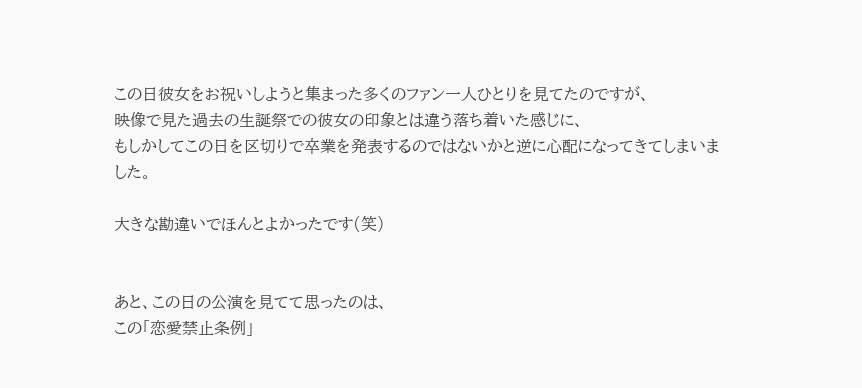この日彼女をお祝いしようと集まった多くのファン一人ひとりを見てたのですが、
映像で見た過去の生誕祭での彼女の印象とは違う落ち着いた感じに、
もしかしてこの日を区切りで卒業を発表するのではないかと逆に心配になってきてしまいました。

大きな勘違いでほんとよかったです(笑)


あと、この日の公演を見てて思ったのは、
この「恋愛禁止条例」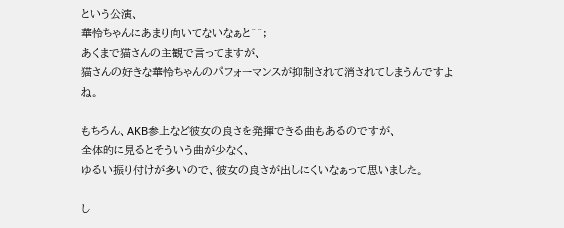という公演、
華怜ちゃんにあまり向いてないなぁと^^;
あくまで猫さんの主観で言ってますが、
猫さんの好きな華怜ちゃんのパフォーマンスが抑制されて消されてしまうんですよね。

もちろん、AKB参上など彼女の良さを発揮できる曲もあるのですが、
全体的に見るとそういう曲が少なく、
ゆるい振り付けが多いので、彼女の良さが出しにくいなぁって思いました。

し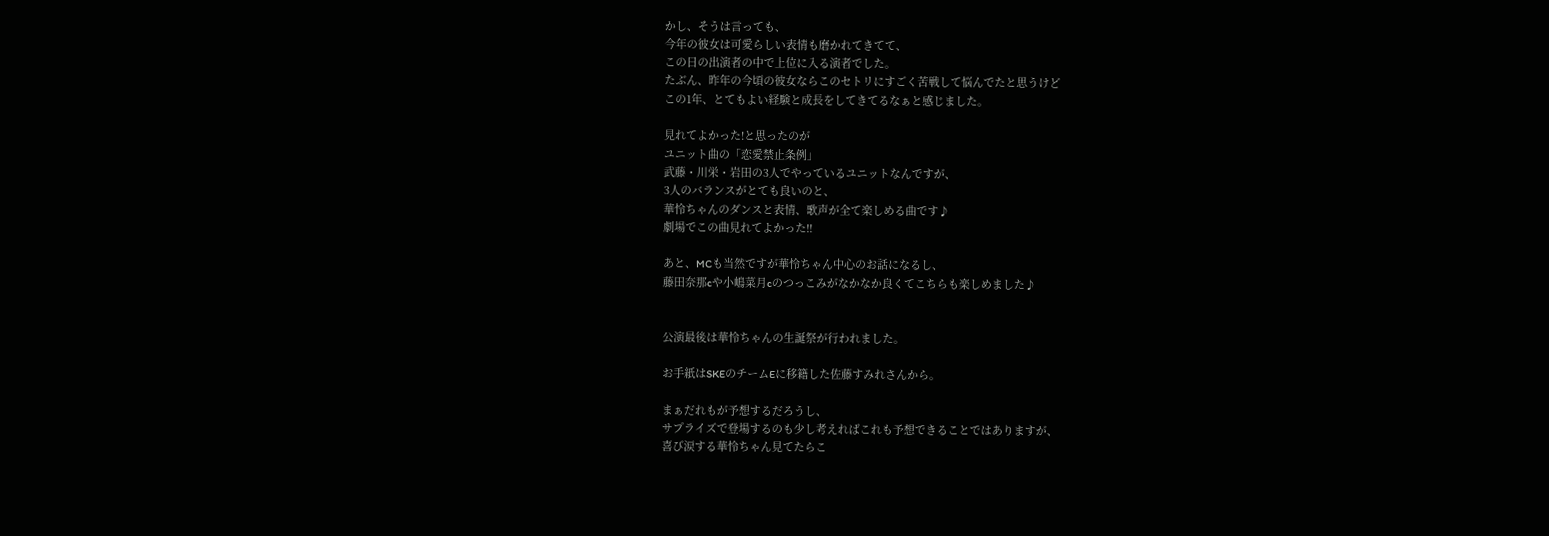かし、そうは言っても、
今年の彼女は可愛らしい表情も磨かれてきてて、
この日の出演者の中で上位に入る演者でした。
たぶん、昨年の今頃の彼女ならこのセトリにすごく苦戦して悩んでたと思うけど
この1年、とてもよい経験と成長をしてきてるなぁと感じました。

見れてよかった!と思ったのが
ユニット曲の「恋愛禁止条例」
武藤・川栄・岩田の3人でやっているユニットなんですが、
3人のバランスがとても良いのと、
華怜ちゃんのダンスと表情、歌声が全て楽しめる曲です♪
劇場でこの曲見れてよかった!!

あと、MCも当然ですが華怜ちゃん中心のお話になるし、
藤田奈那cや小嶋菜月cのつっこみがなかなか良くてこちらも楽しめました♪


公演最後は華怜ちゃんの生誕祭が行われました。

お手紙はSKEのチームEに移籍した佐藤すみれさんから。

まぁだれもが予想するだろうし、
サプライズで登場するのも少し考えればこれも予想できることではありますが、
喜び涙する華怜ちゃん見てたらこ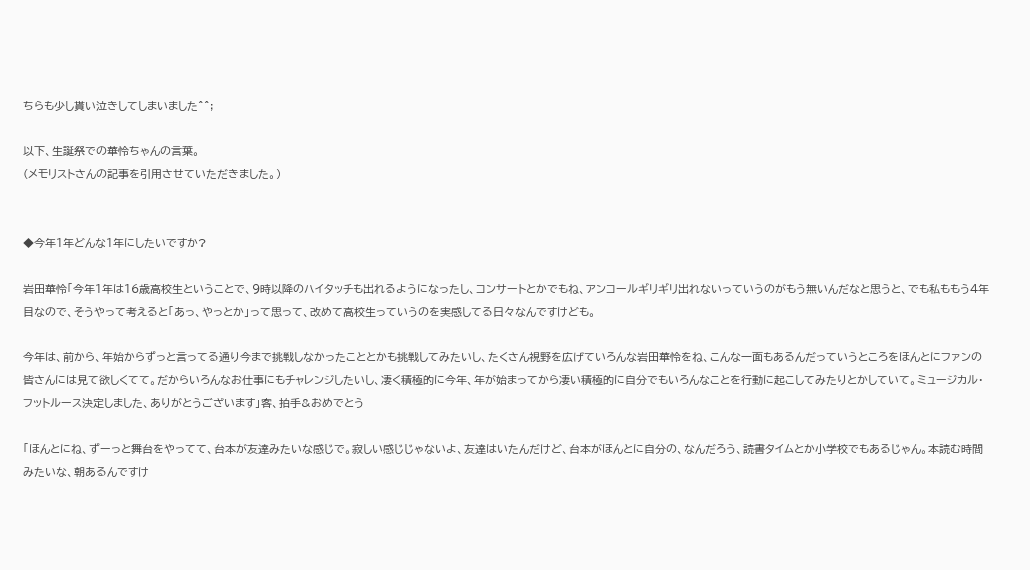ちらも少し貰い泣きしてしまいました^^;

以下、生誕祭での華怜ちゃんの言葉。
(メモリストさんの記事を引用させていただきました。)


◆今年1年どんな1年にしたいですか?

岩田華怜「今年1年は16歳高校生ということで、9時以降のハイタッチも出れるようになったし、コンサートとかでもね、アンコールギリギリ出れないっていうのがもう無いんだなと思うと、でも私ももう4年目なので、そうやって考えると「あっ、やっとか」って思って、改めて高校生っていうのを実感してる日々なんですけども。

今年は、前から、年始からずっと言ってる通り今まで挑戦しなかったこととかも挑戦してみたいし、たくさん視野を広げていろんな岩田華怜をね、こんな一面もあるんだっていうところをほんとにファンの皆さんには見て欲しくてて。だからいろんなお仕事にもチャレンジしたいし、凄く積極的に今年、年が始まってから凄い積極的に自分でもいろんなことを行動に起こしてみたりとかしていて。ミュージカル・フットルース決定しました、ありがとうございます」客、拍手&おめでとう

「ほんとにね、ずーっと舞台をやってて、台本が友達みたいな感じで。寂しい感じじゃないよ、友達はいたんだけど、台本がほんとに自分の、なんだろう、読書タイムとか小学校でもあるじゃん。本読む時間みたいな、朝あるんですけ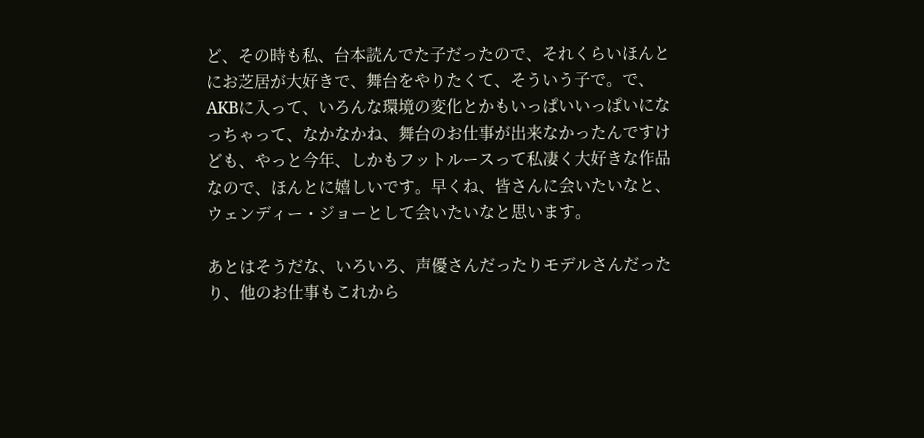ど、その時も私、台本読んでた子だったので、それくらいほんとにお芝居が大好きで、舞台をやりたくて、そういう子で。で、AKBに入って、いろんな環境の変化とかもいっぱいいっぱいになっちゃって、なかなかね、舞台のお仕事が出来なかったんですけども、やっと今年、しかもフットルースって私凄く大好きな作品なので、ほんとに嬉しいです。早くね、皆さんに会いたいなと、ウェンディー・ジョーとして会いたいなと思います。

あとはそうだな、いろいろ、声優さんだったりモデルさんだったり、他のお仕事もこれから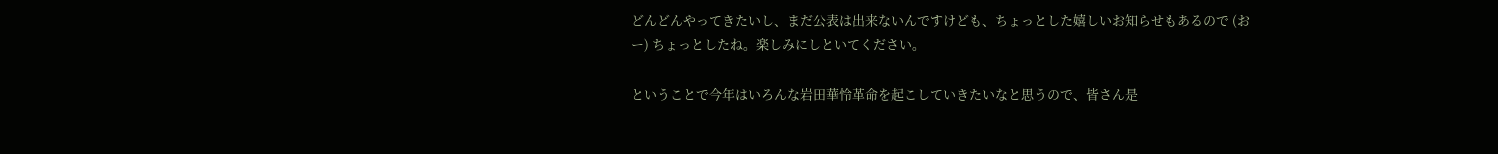どんどんやってきたいし、まだ公表は出来ないんですけども、ちょっとした嬉しいお知らせもあるので (おー) ちょっとしたね。楽しみにしといてください。

ということで今年はいろんな岩田華怜革命を起こしていきたいなと思うので、皆さん是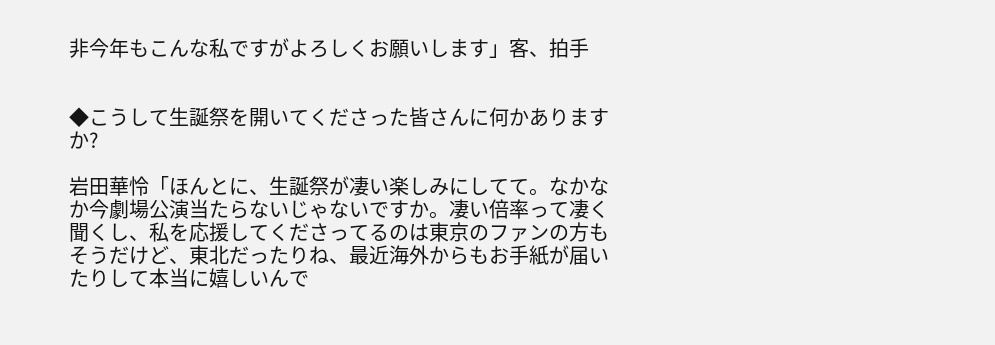非今年もこんな私ですがよろしくお願いします」客、拍手


◆こうして生誕祭を開いてくださった皆さんに何かありますか?

岩田華怜「ほんとに、生誕祭が凄い楽しみにしてて。なかなか今劇場公演当たらないじゃないですか。凄い倍率って凄く聞くし、私を応援してくださってるのは東京のファンの方もそうだけど、東北だったりね、最近海外からもお手紙が届いたりして本当に嬉しいんで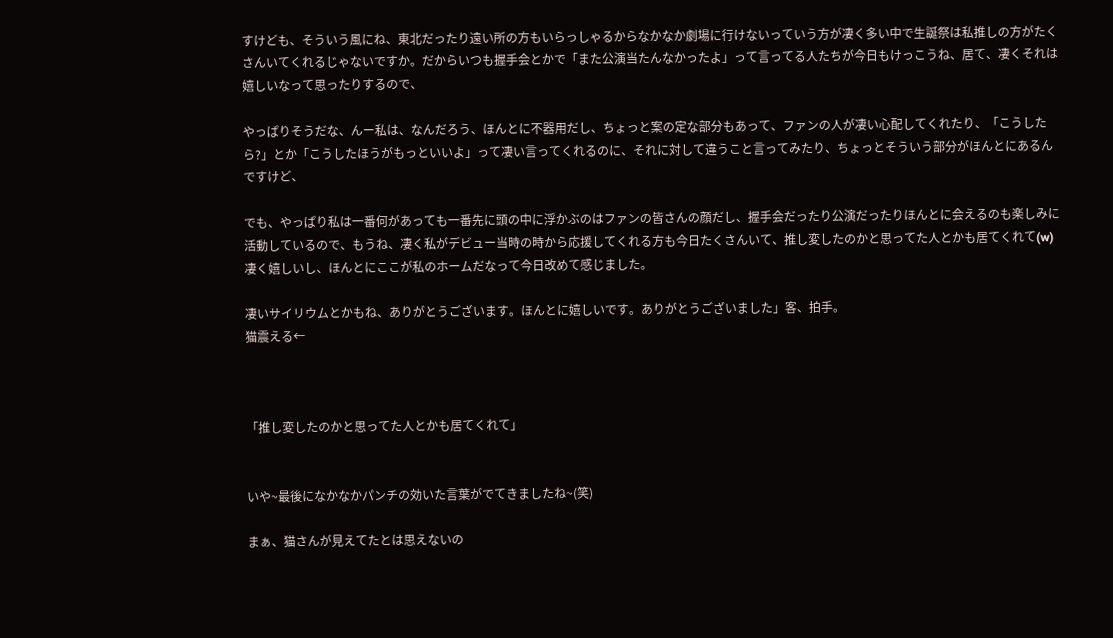すけども、そういう風にね、東北だったり遠い所の方もいらっしゃるからなかなか劇場に行けないっていう方が凄く多い中で生誕祭は私推しの方がたくさんいてくれるじゃないですか。だからいつも握手会とかで「また公演当たんなかったよ」って言ってる人たちが今日もけっこうね、居て、凄くそれは嬉しいなって思ったりするので、

やっぱりそうだな、んー私は、なんだろう、ほんとに不器用だし、ちょっと案の定な部分もあって、ファンの人が凄い心配してくれたり、「こうしたら?」とか「こうしたほうがもっといいよ」って凄い言ってくれるのに、それに対して違うこと言ってみたり、ちょっとそういう部分がほんとにあるんですけど、

でも、やっぱり私は一番何があっても一番先に頭の中に浮かぶのはファンの皆さんの顔だし、握手会だったり公演だったりほんとに会えるのも楽しみに活動しているので、もうね、凄く私がデビュー当時の時から応援してくれる方も今日たくさんいて、推し変したのかと思ってた人とかも居てくれて(w) 凄く嬉しいし、ほんとにここが私のホームだなって今日改めて感じました。

凄いサイリウムとかもね、ありがとうございます。ほんとに嬉しいです。ありがとうございました」客、拍手。
猫震える←



「推し変したのかと思ってた人とかも居てくれて」


いや~最後になかなかパンチの効いた言葉がでてきましたね~(笑)

まぁ、猫さんが見えてたとは思えないの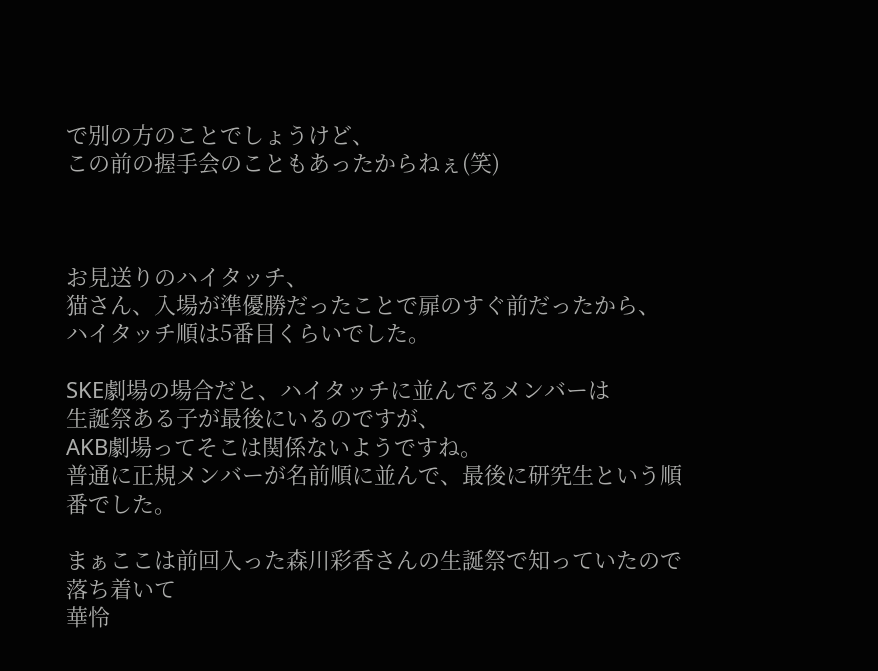で別の方のことでしょうけど、
この前の握手会のこともあったからねぇ(笑)



お見送りのハイタッチ、
猫さん、入場が準優勝だったことで扉のすぐ前だったから、
ハイタッチ順は5番目くらいでした。

SKE劇場の場合だと、ハイタッチに並んでるメンバーは
生誕祭ある子が最後にいるのですが、
AKB劇場ってそこは関係ないようですね。
普通に正規メンバーが名前順に並んで、最後に研究生という順番でした。

まぁここは前回入った森川彩香さんの生誕祭で知っていたので落ち着いて
華怜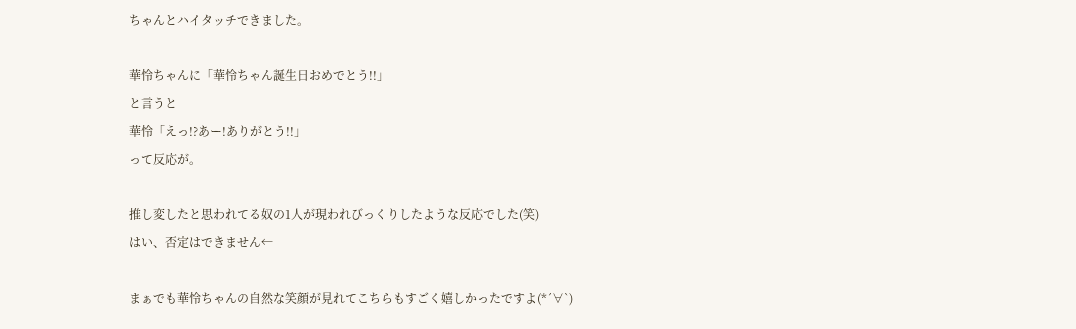ちゃんとハイタッチできました。

華怜ちゃんに「華怜ちゃん誕生日おめでとう!!」
と言うと
華怜「えっ!?あー!ありがとう!!」
って反応が。

推し変したと思われてる奴の1人が現われびっくりしたような反応でした(笑)
はい、否定はできません←

まぁでも華怜ちゃんの自然な笑顔が見れてこちらもすごく嬉しかったですよ(*´∀`)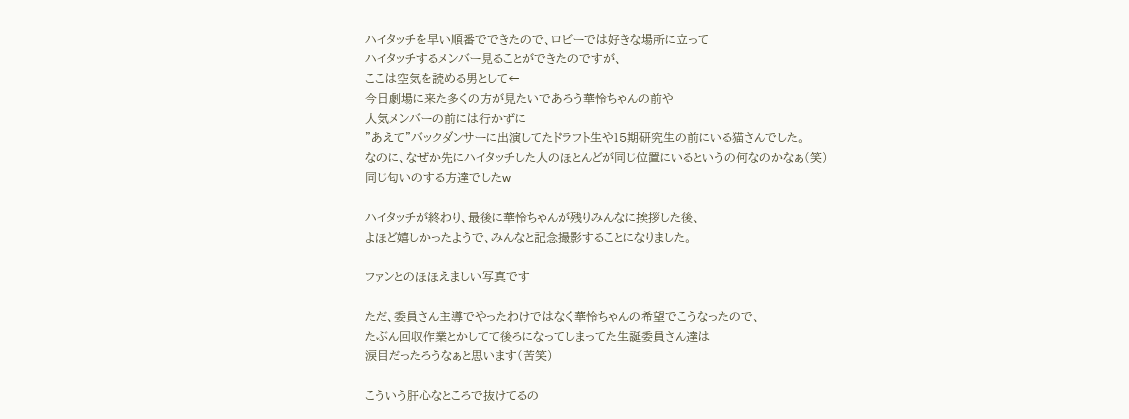ハイタッチを早い順番でできたので、ロビーでは好きな場所に立って
ハイタッチするメンバー見ることができたのですが、
ここは空気を読める男として←
今日劇場に来た多くの方が見たいであろう華怜ちゃんの前や
人気メンバーの前には行かずに
”あえて”バックダンサーに出演してたドラフト生や15期研究生の前にいる猫さんでした。
なのに、なぜか先にハイタッチした人のほとんどが同じ位置にいるというの何なのかなぁ(笑)
同じ匂いのする方達でしたw

ハイタッチが終わり、最後に華怜ちゃんが残りみんなに挨拶した後、
よほど嬉しかったようで、みんなと記念撮影することになりました。

ファンとのほほえましい写真です

ただ、委員さん主導でやったわけではなく華怜ちゃんの希望でこうなったので、
たぶん回収作業とかしてて後ろになってしまってた生誕委員さん達は
涙目だったろうなぁと思います(苦笑)

こういう肝心なところで抜けてるの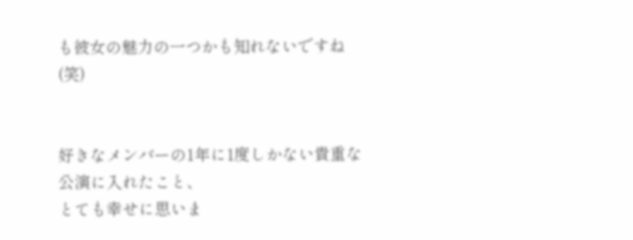も彼女の魅力の一つかも知れないですね(笑)


好きなメンバーの1年に1度しかない貴重な公演に入れたこと、
とても幸せに思いま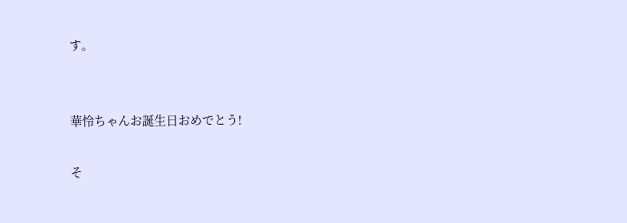す。


華怜ちゃんお誕生日おめでとう!

そ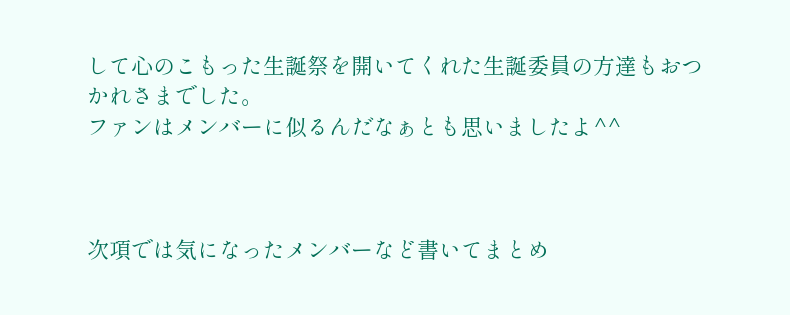して心のこもった生誕祭を開いてくれた生誕委員の方達もおつかれさまでした。
ファンはメンバーに似るんだなぁとも思いましたよ^^



次項では気になったメンバーなど書いてまとめ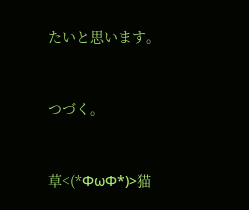たいと思います。


つづく。


草<(*ΦωΦ*)>猫